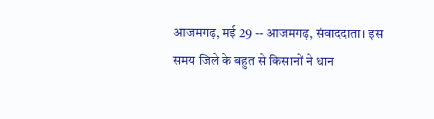आजमगढ़, मई 29 -- आजमगढ़, संवाददाता। इस समय जिले के बहुत से किसानों ने धान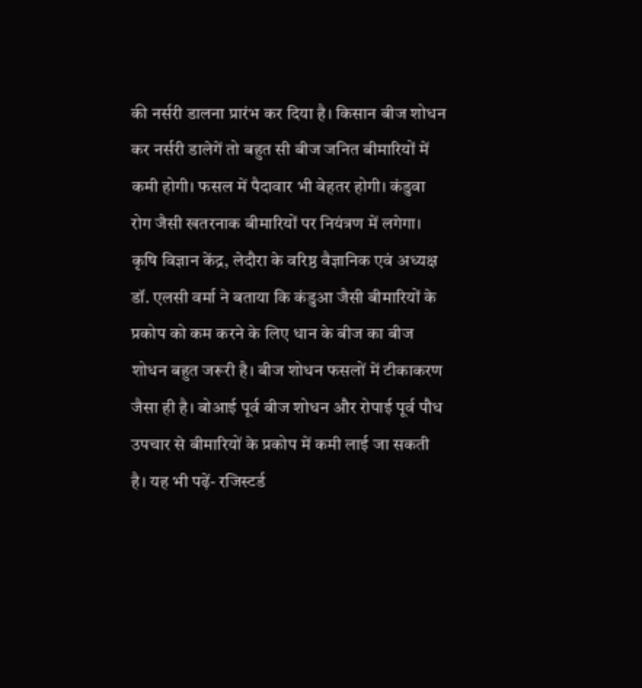की नर्सरी डालना प्रारंभ कर दिया है। किसान बीज शोधन कर नर्सरी डालेगें तो बहुत सी बीज जनित बीमारियों में कमी होगी। फसल में पैदावार भी बेहतर होगी। कंडुवा रोग जैसी खतरनाक बीमारियों पर नियंत्रण में लगेगा। कृषि विज्ञान केंद्र, लेदौरा के वरिष्ठ वैज्ञानिक एवं अध्यक्ष डॉ. एलसी वर्मा ने बताया कि कंडुआ जैसी बीमारियों के प्रकोप को कम करने के लिए धान के बीज का बीज शोधन बहुत जरूरी है। बीज शोधन फसलों में टीकाकरण जैसा ही है। बोआई पूर्व बीज शोधन और रोपाई पूर्व पौध उपचार से बीमारियों के प्रकोप में कमी लाई जा सकती है। यह भी पढ़ें- रजिस्टर्ड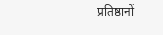प्रतिष्ठानों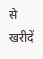से खरीदें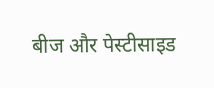बीज और पेस्टीसाइड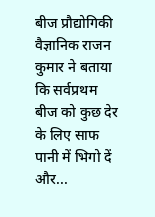बीज प्रौद्योगिकी वैज्ञानिक राजन कुमार ने बताया कि सर्वप्रथम बीज को कुछ देर के लिए साफ पानी में भिगो दें और...